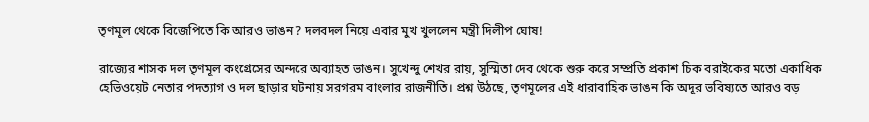তৃণমূল থেকে বিজেপিতে কি আরও ভাঙন? দলবদল নিয়ে এবার মুখ খুললেন মন্ত্রী দিলীপ ঘোষ!

রাজ্যের শাসক দল তৃণমূল কংগ্রেসের অন্দরে অব্যাহত ভাঙন। সুখেন্দু শেখর রায়, সুস্মিতা দেব থেকে শুরু করে সম্প্রতি প্রকাশ চিক বরাইকের মতো একাধিক হেভিওয়েট নেতার পদত্যাগ ও দল ছাড়ার ঘটনায় সরগরম বাংলার রাজনীতি। প্রশ্ন উঠছে, তৃণমূলের এই ধারাবাহিক ভাঙন কি অদূর ভবিষ্যতে আরও বড়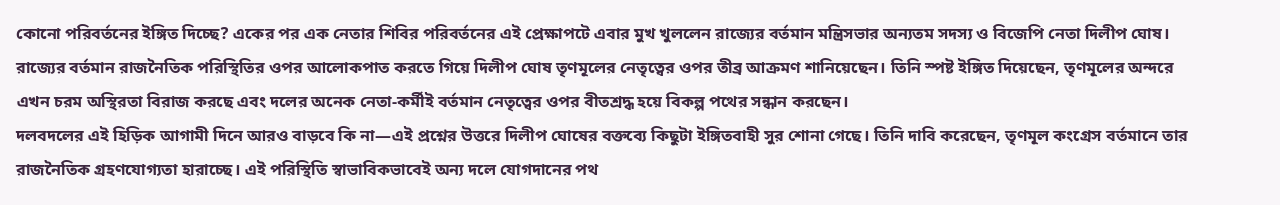কোনো পরিবর্তনের ইঙ্গিত দিচ্ছে? একের পর এক নেতার শিবির পরিবর্তনের এই প্রেক্ষাপটে এবার মুখ খুললেন রাজ্যের বর্তমান মন্ত্রিসভার অন্যতম সদস্য ও বিজেপি নেতা দিলীপ ঘোষ।
রাজ্যের বর্তমান রাজনৈতিক পরিস্থিতির ওপর আলোকপাত করতে গিয়ে দিলীপ ঘোষ তৃণমূলের নেতৃত্বের ওপর তীব্র আক্রমণ শানিয়েছেন। তিনি স্পষ্ট ইঙ্গিত দিয়েছেন, তৃণমূলের অন্দরে এখন চরম অস্থিরতা বিরাজ করছে এবং দলের অনেক নেতা-কর্মীই বর্তমান নেতৃত্বের ওপর বীতশ্রদ্ধ হয়ে বিকল্প পথের সন্ধান করছেন।
দলবদলের এই হিড়িক আগামী দিনে আরও বাড়বে কি না—এই প্রশ্নের উত্তরে দিলীপ ঘোষের বক্তব্যে কিছুটা ইঙ্গিতবাহী সুর শোনা গেছে। তিনি দাবি করেছেন, তৃণমূল কংগ্রেস বর্তমানে তার রাজনৈতিক গ্রহণযোগ্যতা হারাচ্ছে। এই পরিস্থিতি স্বাভাবিকভাবেই অন্য দলে যোগদানের পথ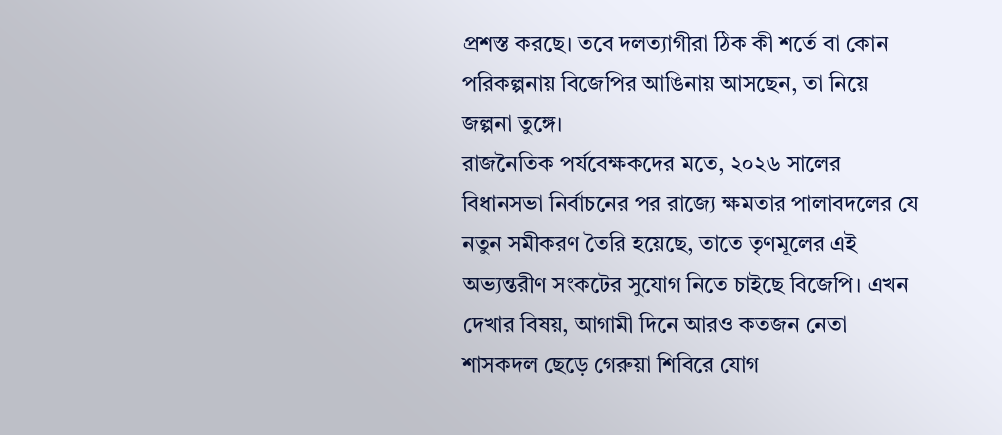প্রশস্ত করছে। তবে দলত্যাগীরা ঠিক কী শর্তে বা কোন পরিকল্পনায় বিজেপির আঙিনায় আসছেন, তা নিয়ে জল্পনা তুঙ্গে।
রাজনৈতিক পর্যবেক্ষকদের মতে, ২০২৬ সালের বিধানসভা নির্বাচনের পর রাজ্যে ক্ষমতার পালাবদলের যে নতুন সমীকরণ তৈরি হয়েছে, তাতে তৃণমূলের এই অভ্যন্তরীণ সংকটের সুযোগ নিতে চাইছে বিজেপি। এখন দেখার বিষয়, আগামী দিনে আরও কতজন নেতা শাসকদল ছেড়ে গেরুয়া শিবিরে যোগ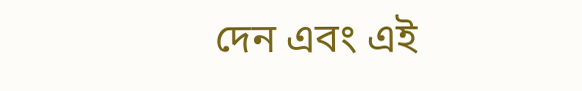দেন এবং এই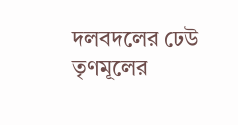দলবদলের ঢেউ তৃণমূলের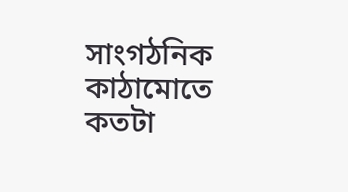সাংগঠনিক কাঠামোতে কতটা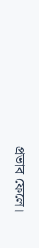প্রভাব ফেলে।